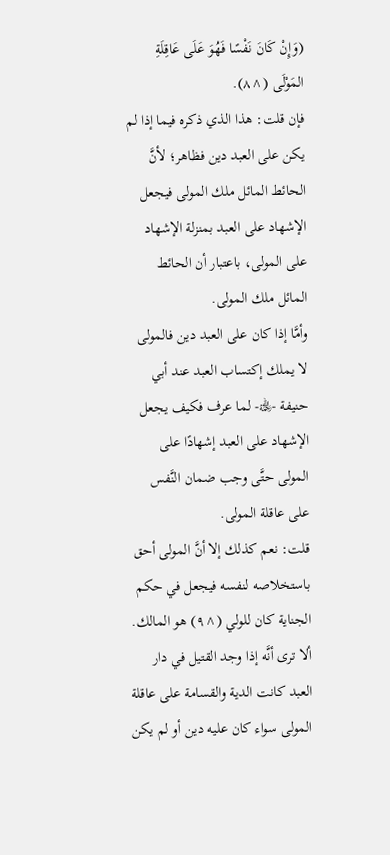(وَإِنْ كَانَ نَفْسًا فَهُوَ عَلَى عَاقِلَةِ المَوْلَى (^٨).
فإن قلت: هذا الذي ذكره فيما إذا لم يكن على العبد دين فظاهر؛ لأنَّ الحائط المائل ملك المولى فيجعل الإشهاد على العبد بمنزلة الإشهاد على المولى، باعتبار أن الحائط المائل ملك المولى.
وأمَّا إذا كان على العبد دين فالمولى لا يملك إكتساب العبد عند أبي حنيفة -﵀- لما عرف فكيف يجعل الإشهاد على العبد إشهادًا على المولى حتَّى وجب ضمان النَّفس على عاقلة المولى.
قلت: نعم كذلك إلا أنَّ المولى أحق باستخلاصه لنفسه فيجعل في حكم الجناية كان للولي (^٩) هو المالك.
ألا ترى أنَّه إذا وجد القتيل في دار العبد كانت الدية والقسامة على عاقلة المولى سواء كان عليه دين أو لم يكن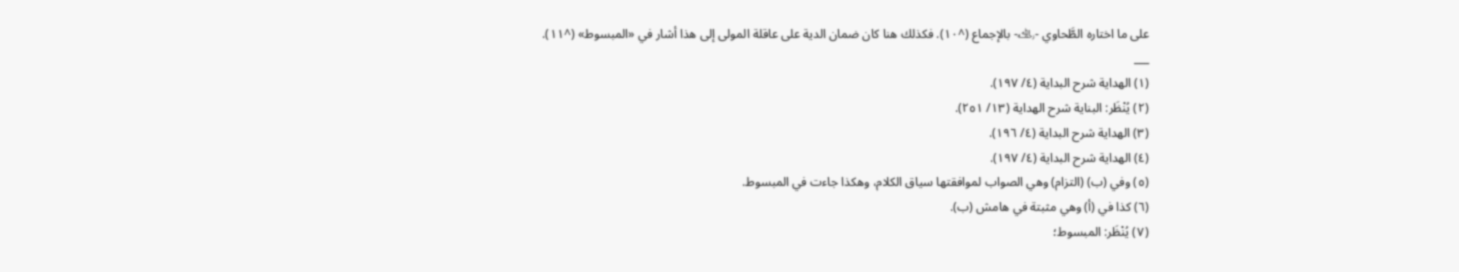على ما اختاره الطَّحاوي -﵀- بالإجماع (^١٠). فكذلك هنا كان ضمان الدية على عاقلة المولى إلى هذا أشار في «المبسوط» (^١١).
___
(١) الهداية شرح البداية (٤/ ١٩٧).
(٢) يُنْظَر: البناية شرح الهداية (١٣/ ٢٥١).
(٣) الهداية شرح البداية (٤/ ١٩٦).
(٤) الهداية شرح البداية (٤/ ١٩٧).
(٥) وفي (ب) (التزام) وهي الصواب لموافقتها سياق الكلام، وهكذا جاءت في المبسوط.
(٦) كذا في (أ) وهي مثبتة في هامش (ب).
(٧) يُنْظَر: المبسوط؛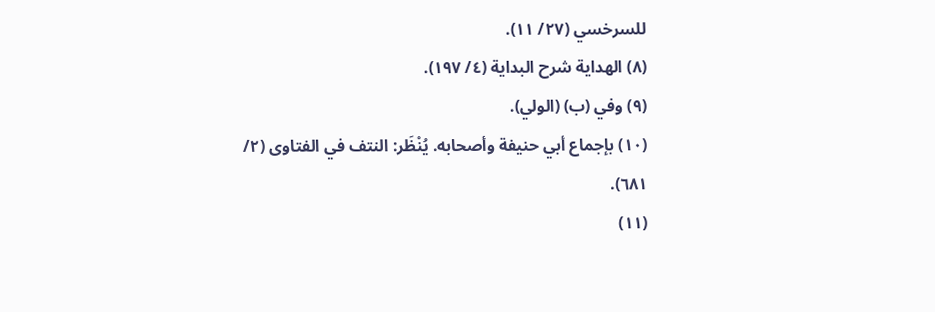للسرخسي (٢٧/ ١١).
(٨) الهداية شرح البداية (٤/ ١٩٧).
(٩) وفي (ب) (الولي).
(١٠) بإجماع أبي حنيفة وأصحابه. يُنْظَر: النتف في الفتاوى (٢/ ٦٨١).
(١١)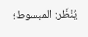يُنْظَر: المبسوط؛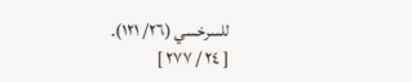للسرخسي (٢٦/ ١٢١).
[ ٢٤ / ٢٧٧ ]